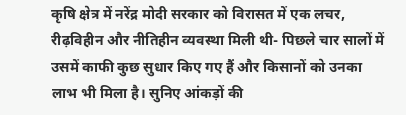कृषि क्षेत्र में नरेंद्र मोदी सरकार को विरासत में एक लचर, रीढ़विहीन और नीतिहीन व्यवस्था मिली थी- पिछले चार सालों में उसमें काफी कुछ सुधार किए गए हैं और किसानों को उनका लाभ भी मिला है। सुनिए आंकड़ों की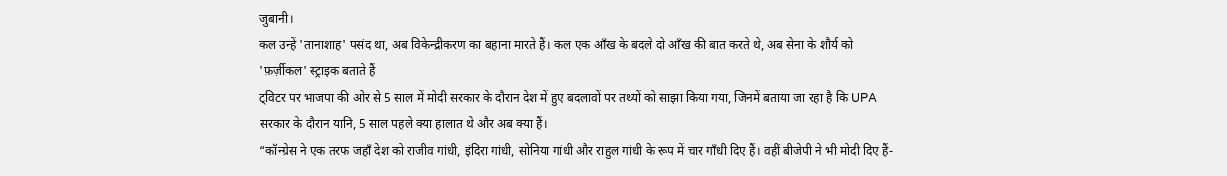जुबानी।
कल उन्हें 'तानाशाह' पसंद था, अब विकेन्द्रीकरण का बहाना मारते हैं। कल एक आँख के बदले दो आँख की बात करते थे, अब सेना के शौर्य को 'फ़र्ज़ीकल' स्ट्राइक बताते हैं
ट्विटर पर भाजपा की ओर से 5 साल में मोदी सरकार के दौरान देश में हुए बदलावों पर तथ्यों को साझा किया गया, जिनमें बताया जा रहा है कि UPA सरकार के दौरान यानि, 5 साल पहले क्या हालात थे और अब क्या हैं।
“कॉन्ग्रेस ने एक तरफ जहाँ देश को राजीव गांधी, इंदिरा गांधी, सोनिया गांधी और राहुल गांधी के रूप में चार गाँधी दिए हैं। वहीं बीजेपी ने भी मोदी दिए हैं-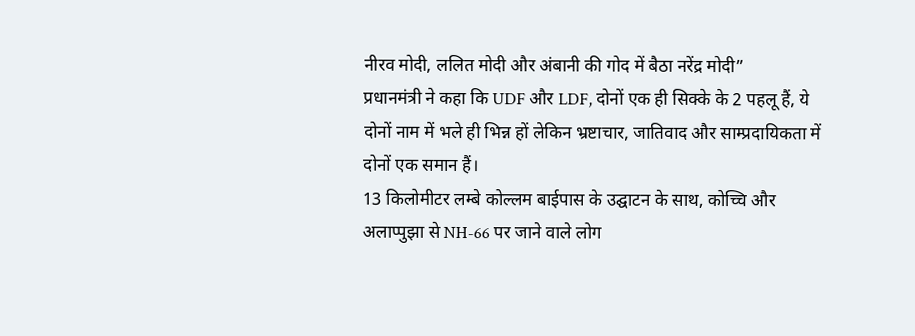नीरव मोदी, ललित मोदी और अंबानी की गोद में बैठा नरेंद्र मोदी”
प्रधानमंत्री ने कहा कि UDF और LDF, दोनों एक ही सिक्के के 2 पहलू हैं, ये दोनों नाम में भले ही भिन्न हों लेकिन भ्रष्टाचार, जातिवाद और साम्प्रदायिकता में दोनों एक समान हैं।
13 किलोमीटर लम्बे कोल्लम बाईपास के उद्घाटन के साथ, कोच्चि और अलाप्पुझा से NH-66 पर जाने वाले लोग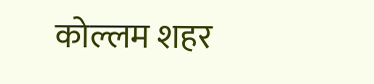कोल्लम शहर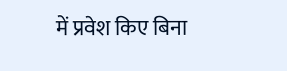में प्रवेश किए बिना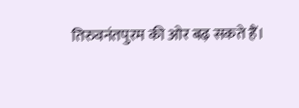तिरुवनंतपुरम की ओर बढ़ सकते हैं।